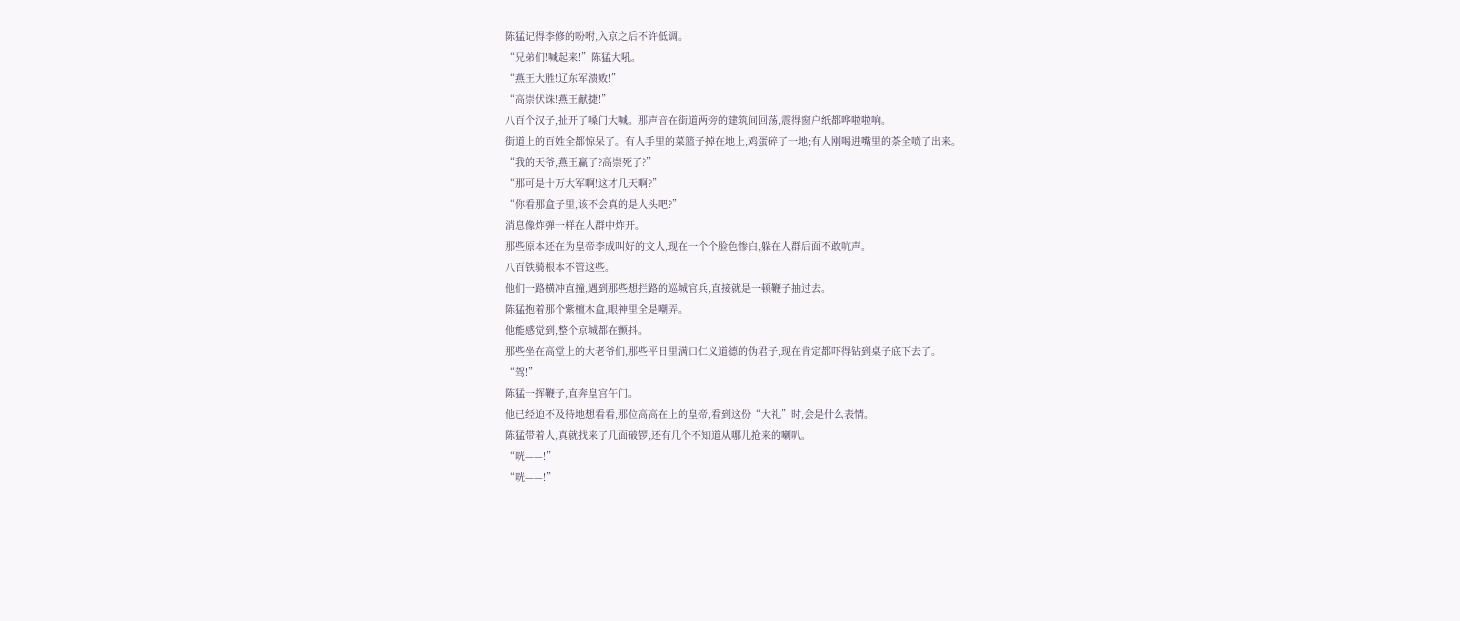陈猛记得李修的吩咐,入京之后不许低调。
“兄弟们!喊起来!”陈猛大吼。
“燕王大胜!辽东军溃败!”
“高崇伏诛!燕王献捷!”
八百个汉子,扯开了嗓门大喊。那声音在街道两旁的建筑间回荡,震得窗户纸都哗啦啦响。
街道上的百姓全都惊呆了。有人手里的菜篮子掉在地上,鸡蛋碎了一地;有人刚喝进嘴里的茶全喷了出来。
“我的天爷,燕王赢了?高崇死了?”
“那可是十万大军啊!这才几天啊?”
“你看那盒子里,该不会真的是人头吧?”
消息像炸弹一样在人群中炸开。
那些原本还在为皇帝李成叫好的文人,现在一个个脸色惨白,躲在人群后面不敢吭声。
八百铁骑根本不管这些。
他们一路横冲直撞,遇到那些想拦路的巡城官兵,直接就是一顿鞭子抽过去。
陈猛抱着那个紫檀木盒,眼神里全是嘲弄。
他能感觉到,整个京城都在颤抖。
那些坐在高堂上的大老爷们,那些平日里满口仁义道德的伪君子,现在肯定都吓得钻到桌子底下去了。
“驾!”
陈猛一挥鞭子,直奔皇宫午门。
他已经迫不及待地想看看,那位高高在上的皇帝,看到这份“大礼”时,会是什么表情。
陈猛带着人,真就找来了几面破锣,还有几个不知道从哪儿抢来的喇叭。
“咣——!”
“咣——!”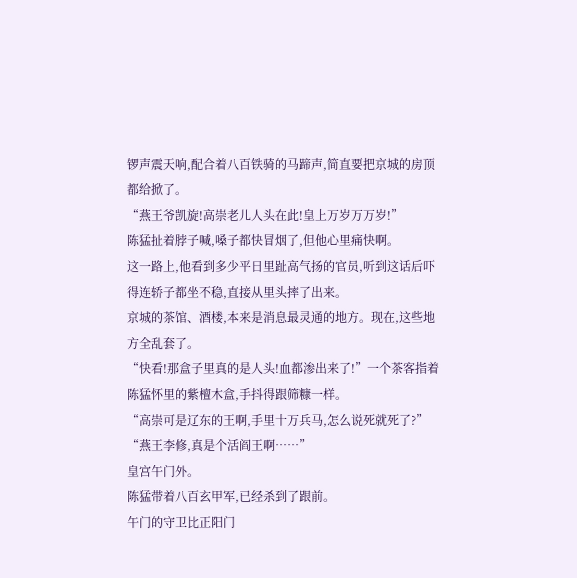锣声震天响,配合着八百铁骑的马蹄声,简直要把京城的房顶都给掀了。
“燕王爷凯旋!高崇老儿人头在此!皇上万岁万万岁!”
陈猛扯着脖子喊,嗓子都快冒烟了,但他心里痛快啊。
这一路上,他看到多少平日里趾高气扬的官员,听到这话后吓得连轿子都坐不稳,直接从里头摔了出来。
京城的茶馆、酒楼,本来是消息最灵通的地方。现在,这些地方全乱套了。
“快看!那盒子里真的是人头!血都渗出来了!”一个茶客指着陈猛怀里的紫檀木盒,手抖得跟筛糠一样。
“高崇可是辽东的王啊,手里十万兵马,怎么说死就死了?”
“燕王李修,真是个活阎王啊……”
皇宫午门外。
陈猛带着八百玄甲军,已经杀到了跟前。
午门的守卫比正阳门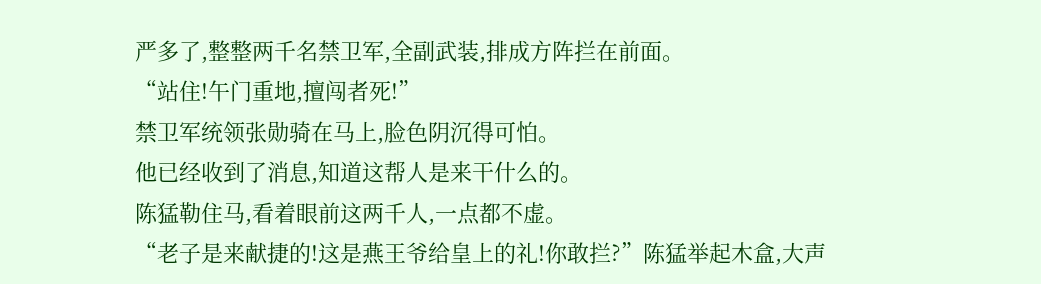严多了,整整两千名禁卫军,全副武装,排成方阵拦在前面。
“站住!午门重地,擅闯者死!”
禁卫军统领张勋骑在马上,脸色阴沉得可怕。
他已经收到了消息,知道这帮人是来干什么的。
陈猛勒住马,看着眼前这两千人,一点都不虚。
“老子是来献捷的!这是燕王爷给皇上的礼!你敢拦?”陈猛举起木盒,大声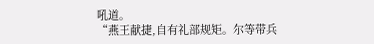吼道。
“燕王献捷,自有礼部规矩。尔等带兵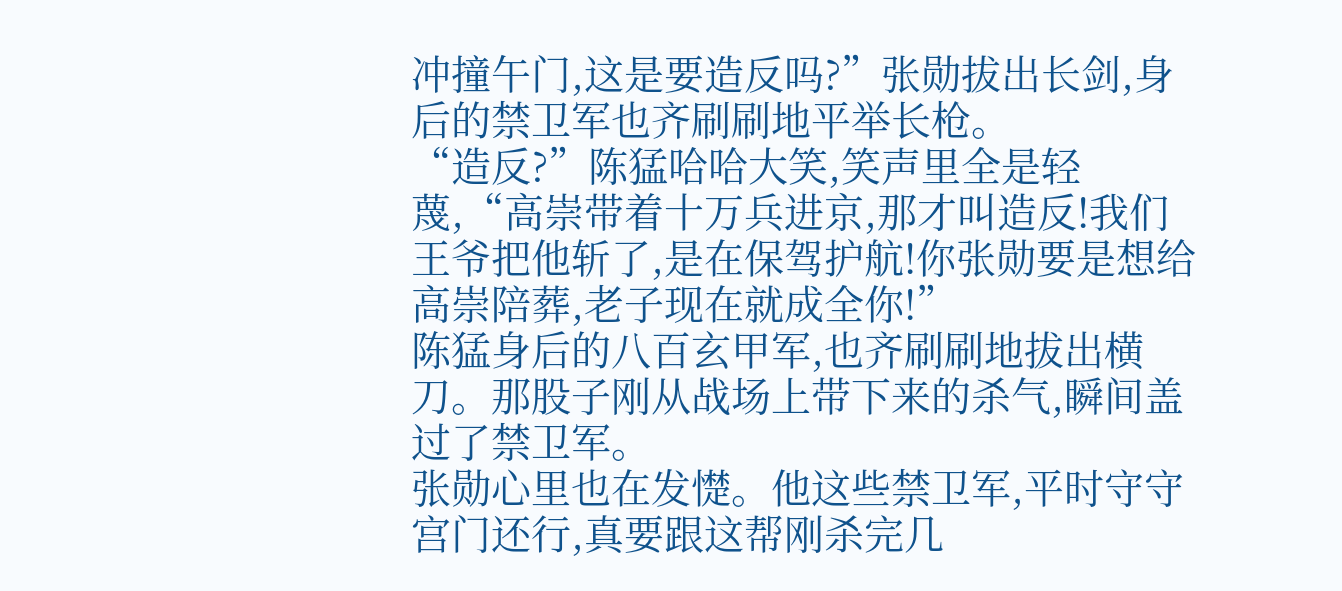冲撞午门,这是要造反吗?”张勋拔出长剑,身后的禁卫军也齐刷刷地平举长枪。
“造反?”陈猛哈哈大笑,笑声里全是轻蔑,“高崇带着十万兵进京,那才叫造反!我们王爷把他斩了,是在保驾护航!你张勋要是想给高崇陪葬,老子现在就成全你!”
陈猛身后的八百玄甲军,也齐刷刷地拔出横刀。那股子刚从战场上带下来的杀气,瞬间盖过了禁卫军。
张勋心里也在发憷。他这些禁卫军,平时守守宫门还行,真要跟这帮刚杀完几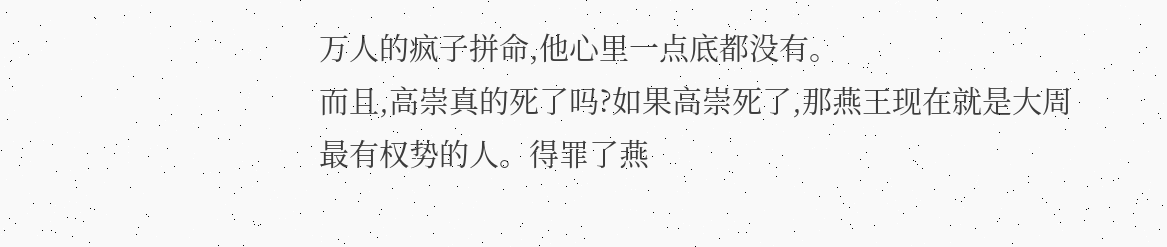万人的疯子拼命,他心里一点底都没有。
而且,高崇真的死了吗?如果高崇死了,那燕王现在就是大周最有权势的人。得罪了燕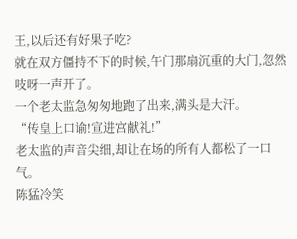王,以后还有好果子吃?
就在双方僵持不下的时候,午门那扇沉重的大门,忽然吱呀一声开了。
一个老太监急匆匆地跑了出来,满头是大汗。
“传皇上口谕!宣进宫献礼!”
老太监的声音尖细,却让在场的所有人都松了一口气。
陈猛冷笑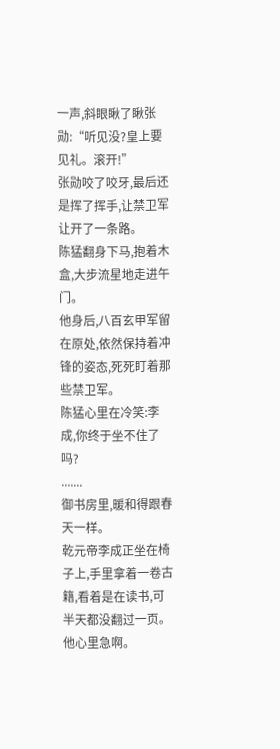一声,斜眼瞅了瞅张勋:“听见没?皇上要见礼。滚开!”
张勋咬了咬牙,最后还是挥了挥手,让禁卫军让开了一条路。
陈猛翻身下马,抱着木盒,大步流星地走进午门。
他身后,八百玄甲军留在原处,依然保持着冲锋的姿态,死死盯着那些禁卫军。
陈猛心里在冷笑:李成,你终于坐不住了吗?
.......
御书房里,暖和得跟春天一样。
乾元帝李成正坐在椅子上,手里拿着一卷古籍,看着是在读书,可半天都没翻过一页。
他心里急啊。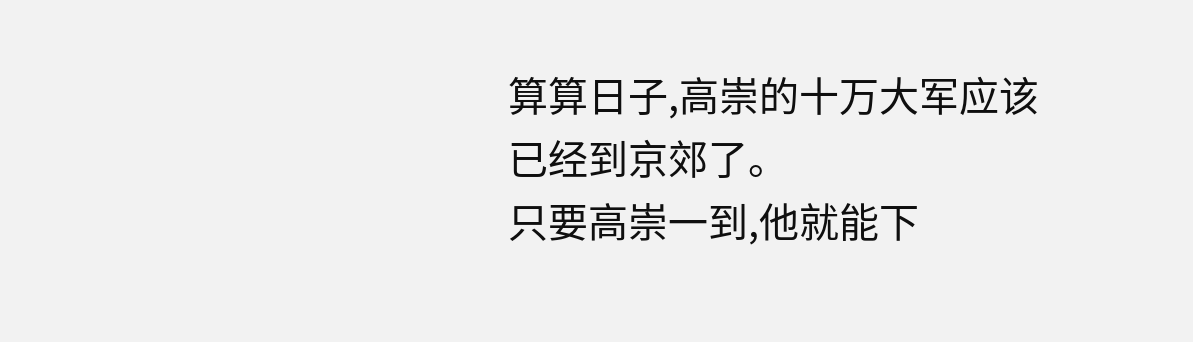算算日子,高崇的十万大军应该已经到京郊了。
只要高崇一到,他就能下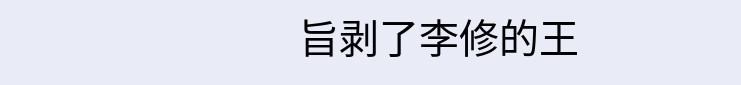旨剥了李修的王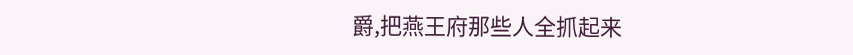爵,把燕王府那些人全抓起来